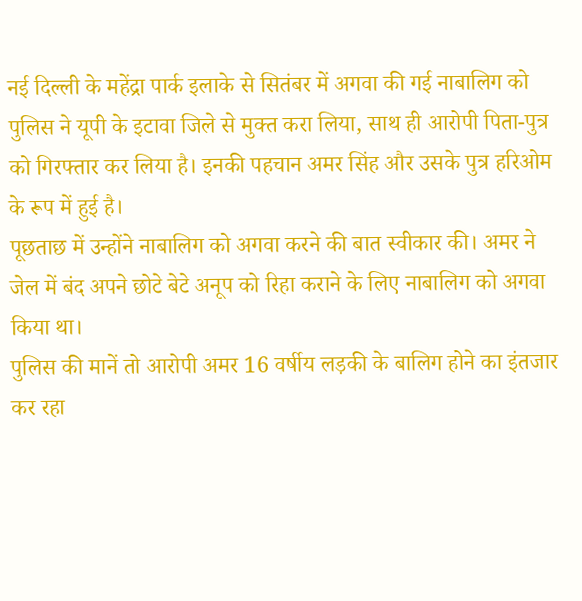नई दिल्ली के महेंद्रा पार्क इलाके से सितंबर में अगवा की गई नाबालिग को पुलिस ने यूपी के इटावा जिले से मुक्त करा लिया, साथ ही आरोपी पिता-पुत्र को गिरफ्तार कर लिया है। इनकी पहचान अमर सिंह और उसके पुत्र हरिओम के रूप में हुई है।
पूछताछ में उन्होंने नाबालिग को अगवा करने की बात स्वीकार की। अमर ने जेल में बंद अपने छोटे बेटे अनूप को रिहा कराने के लिए नाबालिग को अगवा किया था।
पुलिस की मानें तो आरोपी अमर 16 वर्षीय लड़की के बालिग होने का इंतजार कर रहा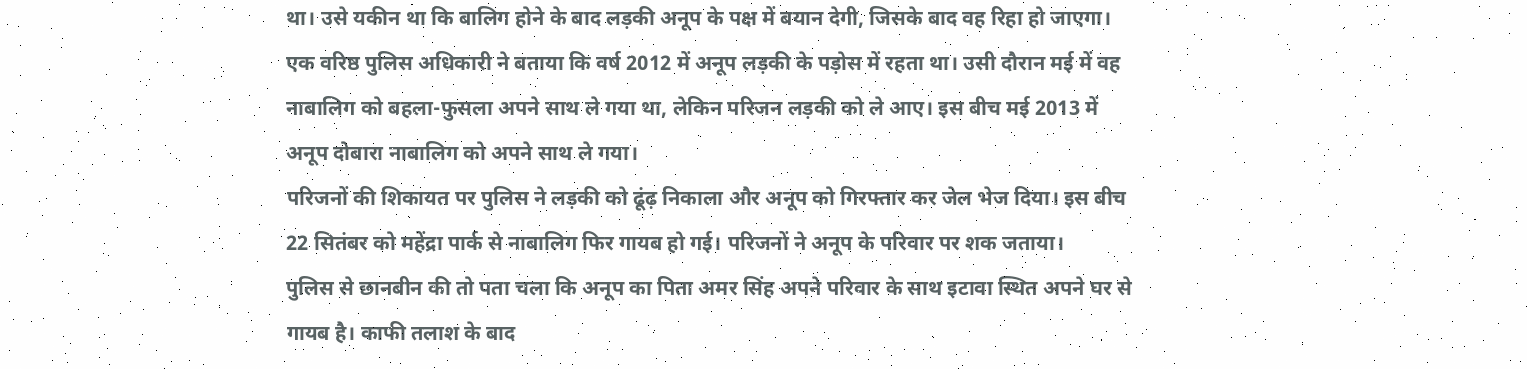था। उसे यकीन था कि बालिग होने के बाद लड़की अनूप के पक्ष में बयान देगी, जिसके बाद वह रिहा हो जाएगा।
एक वरिष्ठ पुलिस अधिकारी ने बताया कि वर्ष 2012 में अनूप लड़की के पड़ोस में रहता था। उसी दौरान मई में वह नाबालिग को बहला-फुसला अपने साथ ले गया था, लेकिन परिजन लड़की को ले आए। इस बीच मई 2013 में अनूप दोबारा नाबालिग को अपने साथ ले गया।
परिजनों की शिकायत पर पुलिस ने लड़की को ढूंढ़ निकाला और अनूप को गिरफ्तार कर जेल भेज दिया। इस बीच 22 सितंबर को महेंद्रा पार्क से नाबालिग फिर गायब हो गई। परिजनों ने अनूप के परिवार पर शक जताया।
पुलिस से छानबीन की तो पता चला कि अनूप का पिता अमर सिंह अपने परिवार के साथ इटावा स्थित अपने घर से गायब है। काफी तलाश के बाद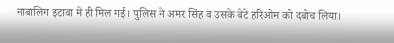नाबालिग इटावा में ही मिल गई। पुलिस ने अमर सिंह व उसके बेटे हरिओम को दबोच लिया।